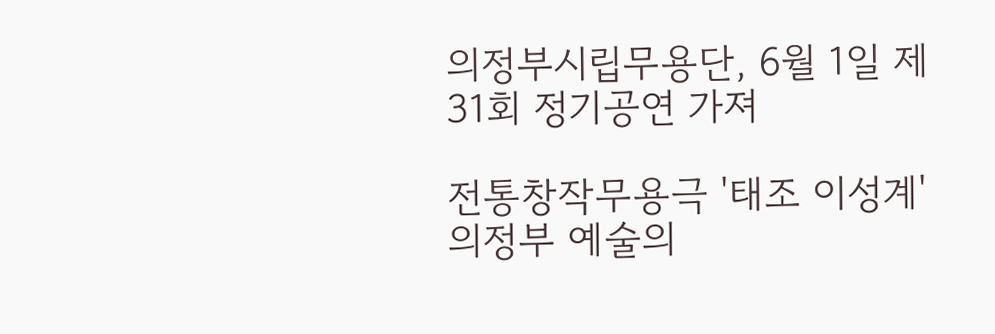의정부시립무용단, 6월 1일 제31회 정기공연 가져

전통창작무용극 '태조 이성계' 의정부 예술의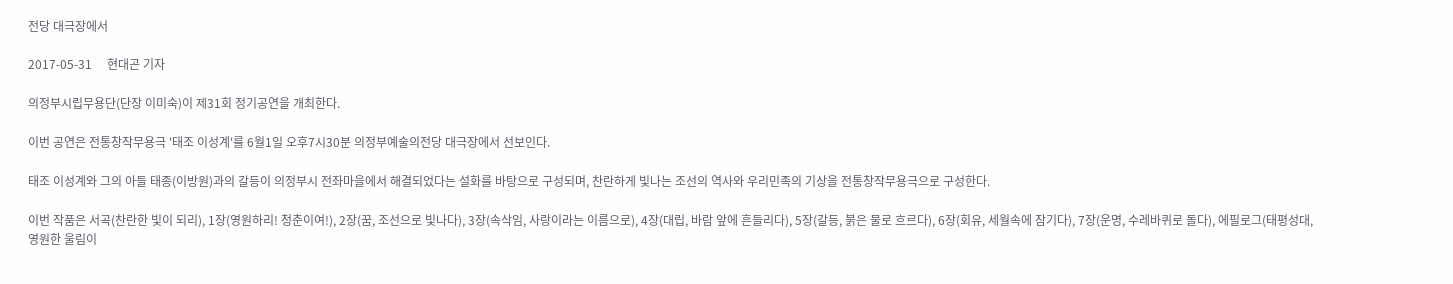전당 대극장에서

2017-05-31     현대곤 기자

의정부시립무용단(단장 이미숙)이 제31회 정기공연을 개최한다.

이번 공연은 전통창작무용극 '태조 이성계'를 6월1일 오후7시30분 의정부예술의전당 대극장에서 선보인다.

태조 이성계와 그의 아들 태종(이방원)과의 갈등이 의정부시 전좌마을에서 해결되었다는 설화를 바탕으로 구성되며, 찬란하게 빛나는 조선의 역사와 우리민족의 기상을 전통창작무용극으로 구성한다.

이번 작품은 서곡(찬란한 빛이 되리), 1장(영원하리! 청춘이여!), 2장(꿈, 조선으로 빛나다), 3장(속삭임, 사랑이라는 이름으로), 4장(대립, 바람 앞에 흔들리다), 5장(갈등, 붉은 물로 흐르다), 6장(회유, 세월속에 잠기다), 7장(운명, 수레바퀴로 돌다), 에필로그(태평성대, 영원한 울림이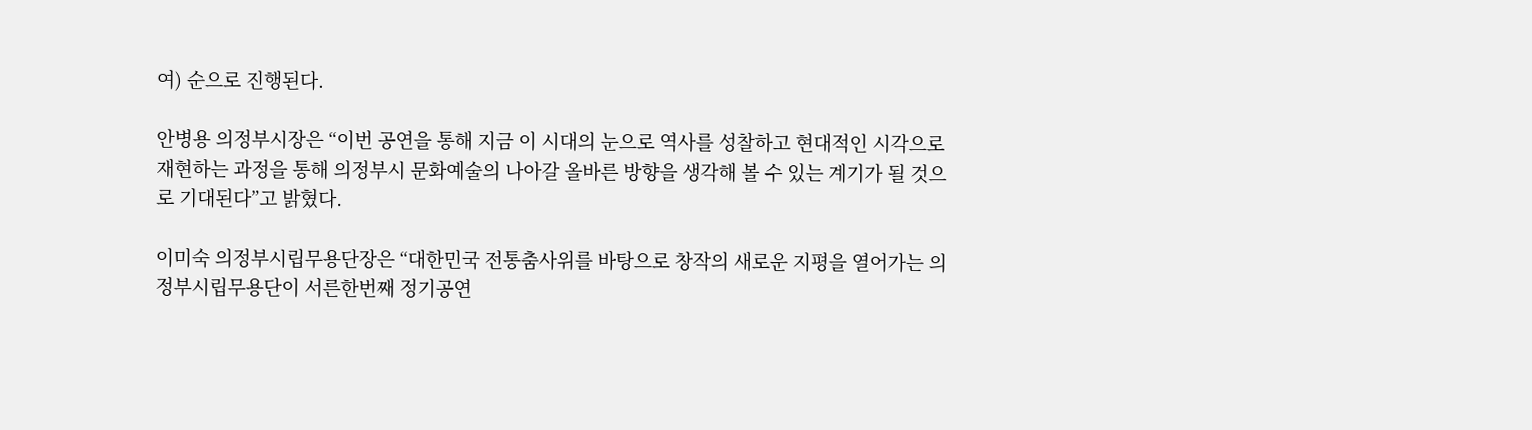여) 순으로 진행된다.

안병용 의정부시장은 “이번 공연을 통해 지금 이 시대의 눈으로 역사를 성찰하고 현대적인 시각으로 재현하는 과정을 통해 의정부시 문화예술의 나아갈 올바른 방향을 생각해 볼 수 있는 계기가 될 것으로 기대된다”고 밝혔다.

이미숙 의정부시립무용단장은 “대한민국 전통춤사위를 바탕으로 창작의 새로운 지평을 열어가는 의정부시립무용단이 서른한번째 정기공연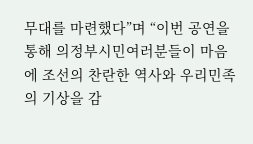무대를 마련했다”며 “이번 공연을 통해 의정부시민여러분들이 마음에 조선의 찬란한 역사와 우리민족의 기상을 감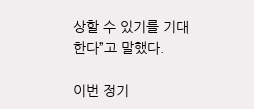상할 수 있기를 기대한다”고 말했다.

이번 정기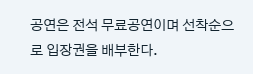공연은 전석 무료공연이며 선착순으로 입장권을 배부한다.